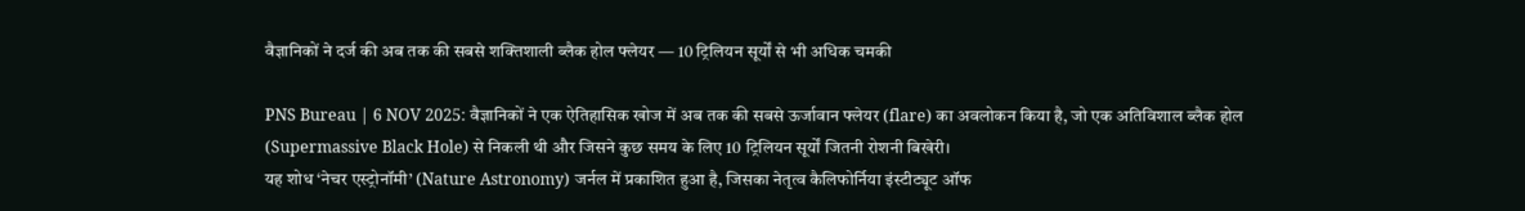वैज्ञानिकों ने दर्ज की अब तक की सबसे शक्तिशाली ब्लैक होल फ्लेयर — 10 ट्रिलियन सूर्यों से भी अधिक चमकी

PNS Bureau | 6 NOV 2025: वैज्ञानिकों ने एक ऐतिहासिक खोज में अब तक की सबसे ऊर्जावान फ्लेयर (flare) का अवलोकन किया है, जो एक अतिविशाल ब्लैक होल (Supermassive Black Hole) से निकली थी और जिसने कुछ समय के लिए 10 ट्रिलियन सूर्यों जितनी रोशनी बिखेरी।
यह शोध ‘नेचर एस्ट्रोनॉमी’ (Nature Astronomy) जर्नल में प्रकाशित हुआ है, जिसका नेतृत्व कैलिफोर्निया इंस्टीट्यूट ऑफ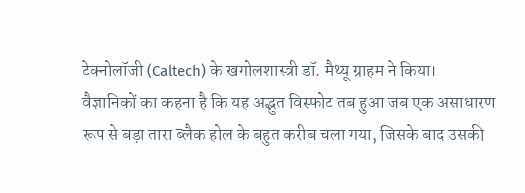टेक्नोलॉजी (Caltech) के खगोलशास्त्री डॉ. मैथ्यू ग्राहम ने किया।
वैज्ञानिकों का कहना है कि यह अद्भुत विस्फोट तब हुआ जब एक असाधारण रूप से बड़ा तारा ब्लैक होल के बहुत करीब चला गया, जिसके बाद उसकी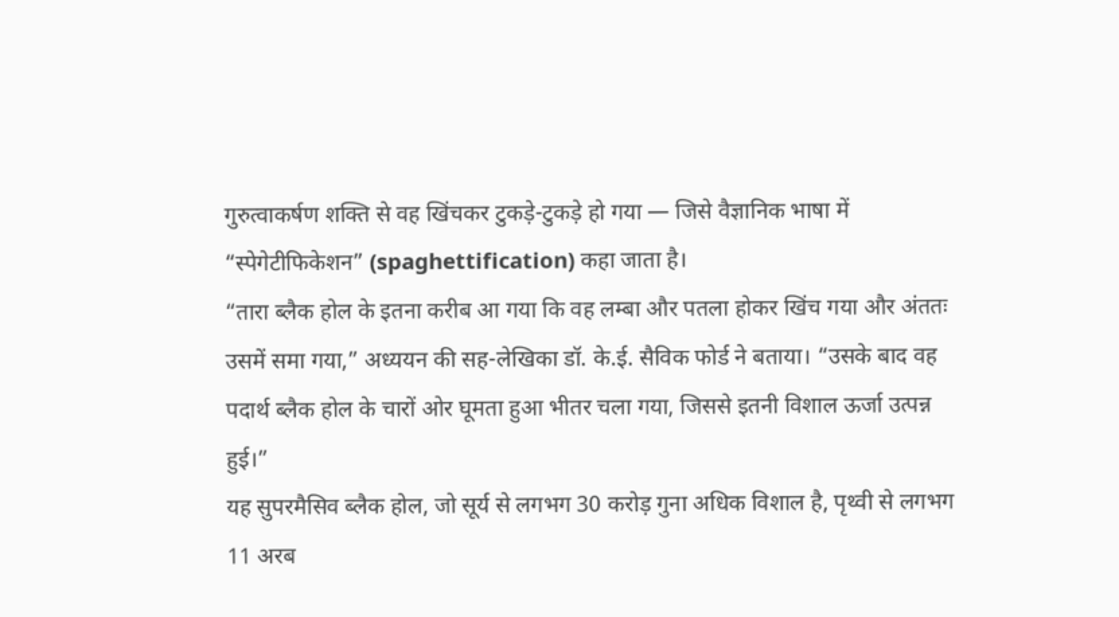गुरुत्वाकर्षण शक्ति से वह खिंचकर टुकड़े-टुकड़े हो गया — जिसे वैज्ञानिक भाषा में “स्पेगेटीफिकेशन” (spaghettification) कहा जाता है।
“तारा ब्लैक होल के इतना करीब आ गया कि वह लम्बा और पतला होकर खिंच गया और अंततः उसमें समा गया,” अध्ययन की सह-लेखिका डॉ. के.ई. सैविक फोर्ड ने बताया। “उसके बाद वह पदार्थ ब्लैक होल के चारों ओर घूमता हुआ भीतर चला गया, जिससे इतनी विशाल ऊर्जा उत्पन्न हुई।”
यह सुपरमैसिव ब्लैक होल, जो सूर्य से लगभग 30 करोड़ गुना अधिक विशाल है, पृथ्वी से लगभग 11 अरब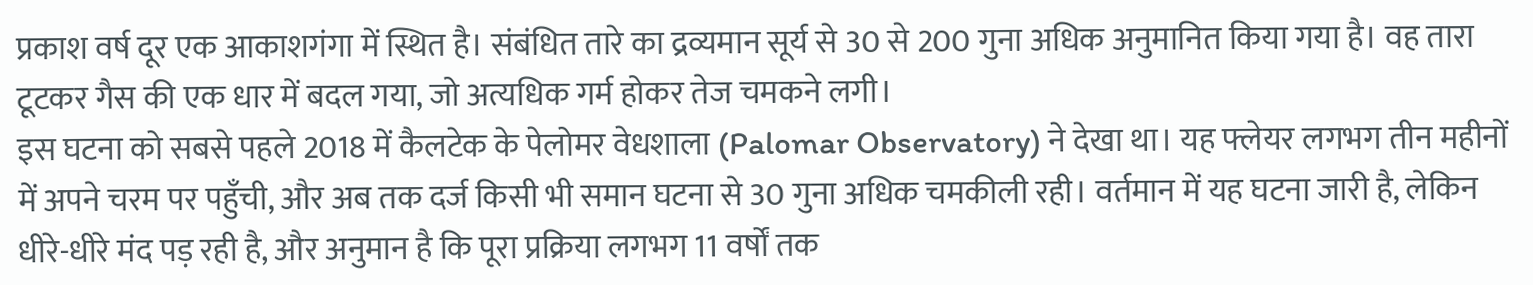प्रकाश वर्ष दूर एक आकाशगंगा में स्थित है। संबंधित तारे का द्रव्यमान सूर्य से 30 से 200 गुना अधिक अनुमानित किया गया है। वह तारा टूटकर गैस की एक धार में बदल गया, जो अत्यधिक गर्म होकर तेज चमकने लगी।
इस घटना को सबसे पहले 2018 में कैलटेक के पेलोमर वेधशाला (Palomar Observatory) ने देखा था। यह फ्लेयर लगभग तीन महीनों में अपने चरम पर पहुँची, और अब तक दर्ज किसी भी समान घटना से 30 गुना अधिक चमकीली रही। वर्तमान में यह घटना जारी है, लेकिन धीरे-धीरे मंद पड़ रही है, और अनुमान है कि पूरा प्रक्रिया लगभग 11 वर्षों तक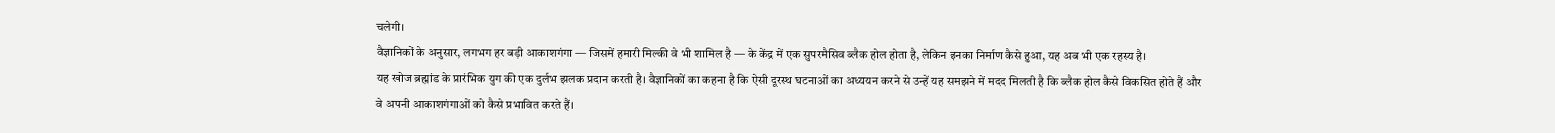चलेगी।
वैज्ञानिकों के अनुसार, लगभग हर बड़ी आकाशगंगा — जिसमें हमारी मिल्की वे भी शामिल है — के केंद्र में एक सुपरमैसिव ब्लैक होल होता है, लेकिन इनका निर्माण कैसे हुआ, यह अब भी एक रहस्य है।
यह खोज ब्रह्मांड के प्रारंभिक युग की एक दुर्लभ झलक प्रदान करती है। वैज्ञानिकों का कहना है कि ऐसी दूरस्थ घटनाओं का अध्ययन करने से उन्हें यह समझने में मदद मिलती है कि ब्लैक होल कैसे विकसित होते हैं और वे अपनी आकाशगंगाओं को कैसे प्रभावित करते हैं।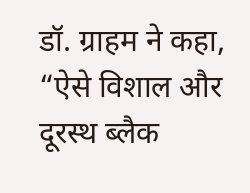डॉ. ग्राहम ने कहा, “ऐसे विशाल और दूरस्थ ब्लैक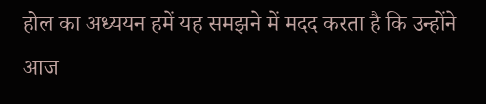होल का अध्ययन हमें यह समझने में मदद करता है कि उन्होंने आज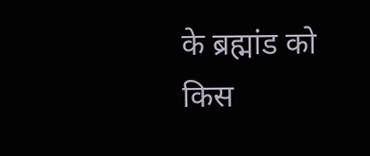के ब्रह्मांड को किस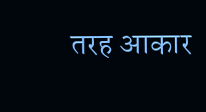तरह आकार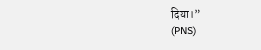दिया।”
(PNS)